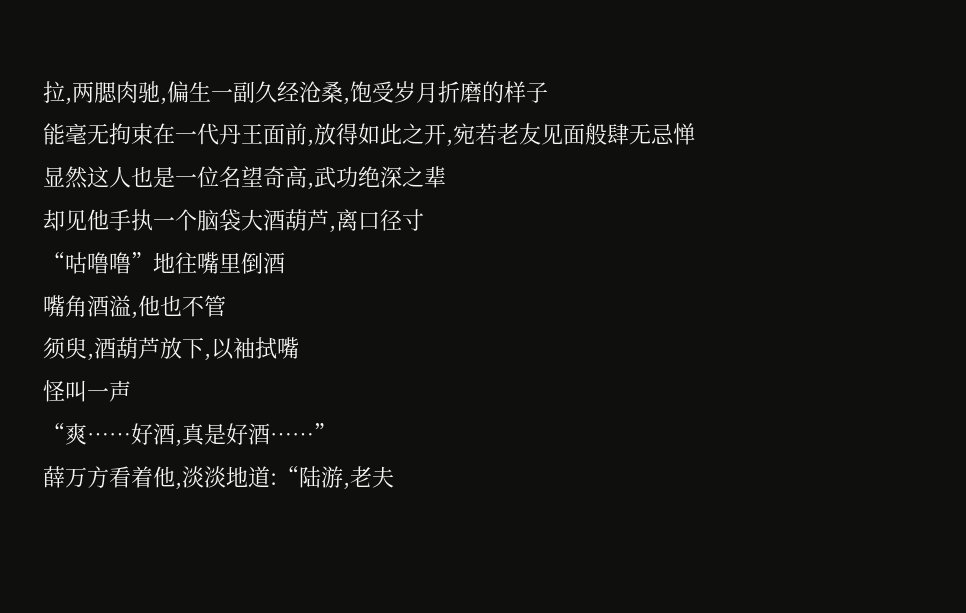拉,两腮肉驰,偏生一副久经沧桑,饱受岁月折磨的样子
能毫无拘束在一代丹王面前,放得如此之开,宛若老友见面般肆无忌惮
显然这人也是一位名望奇高,武功绝深之辈
却见他手执一个脑袋大酒葫芦,离口径寸
“咕噜噜”地往嘴里倒酒
嘴角酒溢,他也不管
须臾,酒葫芦放下,以袖拭嘴
怪叫一声
“爽……好酒,真是好酒……”
薛万方看着他,淡淡地道:“陆游,老夫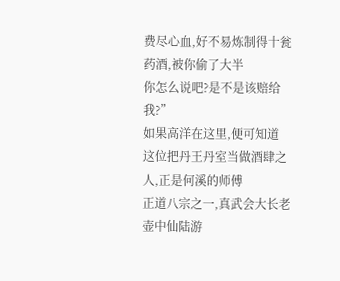费尽心血,好不易炼制得十瓮药酒,被你偷了大半
你怎么说吧?是不是该赔给我?”
如果高洋在这里,便可知道
这位把丹王丹室当做酒肆之人,正是何溪的师傅
正道八宗之一,真武会大长老壶中仙陆游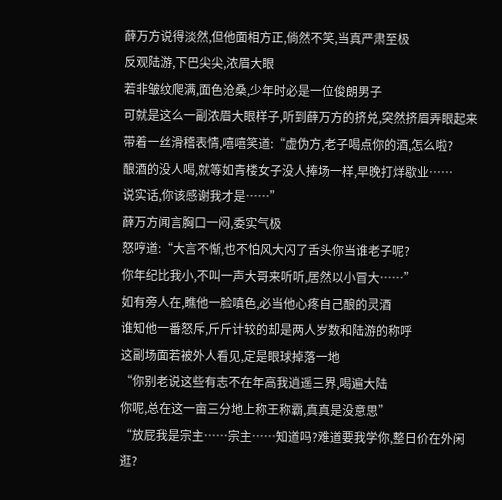薛万方说得淡然,但他面相方正,倘然不笑,当真严肃至极
反观陆游,下巴尖尖,浓眉大眼
若非皱纹爬满,面色沧桑,少年时必是一位俊朗男子
可就是这么一副浓眉大眼样子,听到薛万方的挤兑,突然挤眉弄眼起来
带着一丝滑稽表情,嘻嘻笑道:“虚伪方,老子喝点你的酒,怎么啦?
酿酒的没人喝,就等如青楼女子没人捧场一样,早晚打烊歇业……
说实话,你该感谢我才是……”
薛万方闻言胸口一闷,委实气极
怒哼道:“大言不惭,也不怕风大闪了舌头你当谁老子呢?
你年纪比我小,不叫一声大哥来听听,居然以小冒大……”
如有旁人在,瞧他一脸嗔色,必当他心疼自己酿的灵酒
谁知他一番怒斥,斤斤计较的却是两人岁数和陆游的称呼
这副场面若被外人看见,定是眼球掉落一地
“你别老说这些有志不在年高我逍遥三界,喝遍大陆
你呢,总在这一亩三分地上称王称霸,真真是没意思”
“放屁我是宗主……宗主……知道吗?难道要我学你,整日价在外闲逛?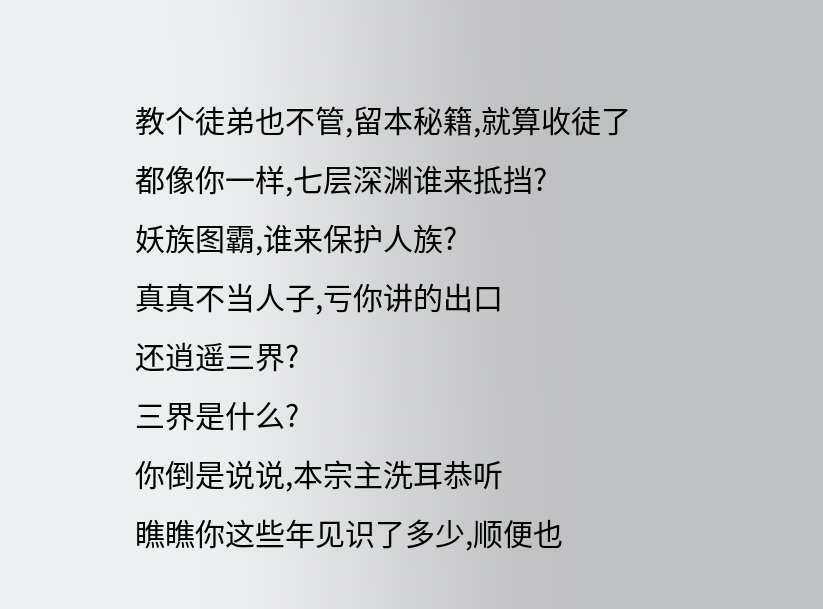教个徒弟也不管,留本秘籍,就算收徒了
都像你一样,七层深渊谁来抵挡?
妖族图霸,谁来保护人族?
真真不当人子,亏你讲的出口
还逍遥三界?
三界是什么?
你倒是说说,本宗主洗耳恭听
瞧瞧你这些年见识了多少,顺便也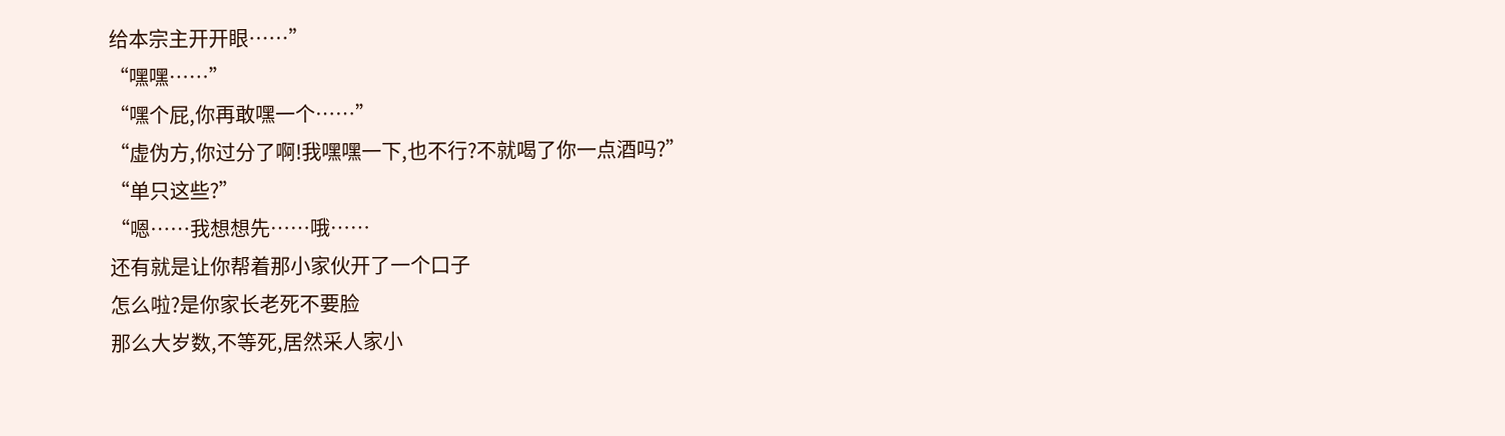给本宗主开开眼……”
“嘿嘿……”
“嘿个屁,你再敢嘿一个……”
“虚伪方,你过分了啊!我嘿嘿一下,也不行?不就喝了你一点酒吗?”
“单只这些?”
“嗯……我想想先……哦……
还有就是让你帮着那小家伙开了一个口子
怎么啦?是你家长老死不要脸
那么大岁数,不等死,居然采人家小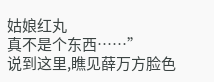姑娘红丸
真不是个东西……”
说到这里,瞧见薛万方脸色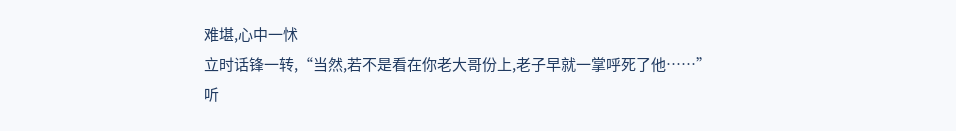难堪,心中一怵
立时话锋一转,“当然,若不是看在你老大哥份上,老子早就一掌呼死了他……”
听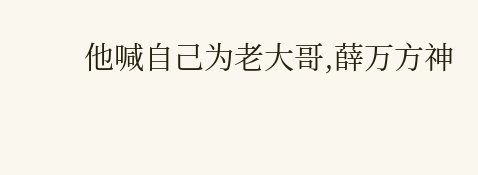他喊自己为老大哥,薛万方神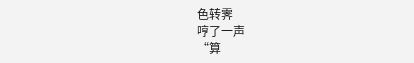色转霁
哼了一声
“算